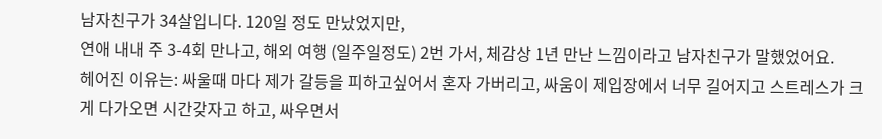남자친구가 34살입니다. 120일 정도 만났었지만,
연애 내내 주 3-4회 만나고, 해외 여행 (일주일정도) 2번 가서, 체감상 1년 만난 느낌이라고 남자친구가 말했었어요.
헤어진 이유는: 싸울때 마다 제가 갈등을 피하고싶어서 혼자 가버리고, 싸움이 제입장에서 너무 길어지고 스트레스가 크게 다가오면 시간갖자고 하고, 싸우면서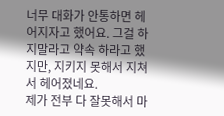너무 대화가 안통하면 헤어지자고 했어요. 그걸 하지말라고 약속 하라고 했지만, 지키지 못해서 지쳐서 헤어졌네요.
제가 전부 다 잘못해서 마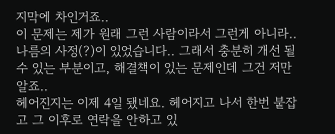지막에 차인거죠..
이 문제는 제가 원래 그런 사람이라서 그런게 아니라.. 나름의 사정(?)이 있었습니다.. 그래서 충분히 개선 될수 있는 부분이고, 해결책이 있는 문제인데 그건 저만 알죠..
헤어진지는 이제 4일 됐네요. 헤어지고 나서 한번 붙잡고 그 이후로 연락을 안하고 있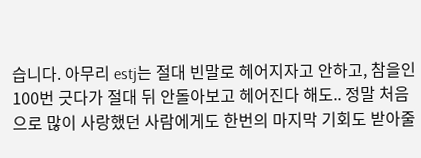습니다. 아무리 estj는 절대 빈말로 헤어지자고 안하고, 참을인 100번 긋다가 절대 뒤 안돌아보고 헤어진다 해도.. 정말 처음으로 많이 사랑했던 사람에게도 한번의 마지막 기회도 받아줄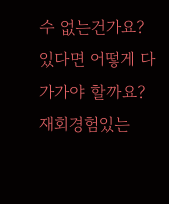수 없는건가요? 있다면 어떻게 다가가야 할까요?
재회경험있는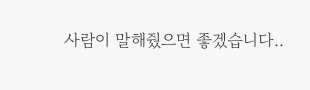사람이 말해줬으면 좋겠습니다..